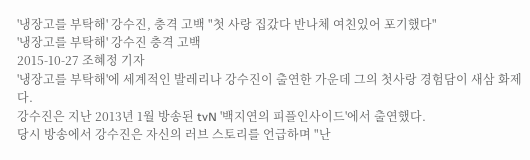'냉장고를 부탁해' 강수진, 충격 고백 "첫 사랑 집갔다 반나체 여친있어 포기했다"
'냉장고를 부탁해' 강수진 충격 고백
2015-10-27 조혜정 기자
'냉장고를 부탁해'에 세계적인 발레리나 강수진이 출연한 가운데 그의 첫사랑 경험담이 새삼 화제다.
강수진은 지난 2013년 1월 방송된 tvN '백지연의 피플인사이드'에서 출연했다.
당시 방송에서 강수진은 자신의 러브 스토리를 언급하며 "난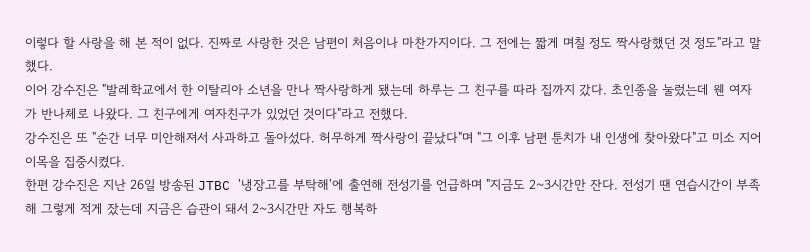이렇다 할 사랑을 해 본 적이 없다. 진짜로 사랑한 것은 남편이 처음이나 마찬가지이다. 그 전에는 짧게 며칠 정도 짝사랑했던 것 정도"라고 말했다.
이어 강수진은 "발레학교에서 한 이탈리아 소년을 만나 짝사랑하게 됐는데 하루는 그 친구를 따라 집까지 갔다. 초인종을 눌렀는데 웬 여자가 반나체로 나왔다. 그 친구에게 여자친구가 있었던 것이다"라고 전했다.
강수진은 또 "순간 너무 미안해져서 사과하고 돌아섰다. 허무하게 짝사랑이 끝났다"며 "그 이후 남편 툰치가 내 인생에 찾아왔다"고 미소 지어 이목을 집중시켰다.
한편 강수진은 지난 26일 방송된 JTBC '냉장고를 부탁해'에 출연해 전성기를 언급하며 "지금도 2~3시간만 잔다. 전성기 땐 연습시간이 부족해 그렇게 적게 잤는데 지금은 습관이 돼서 2~3시간만 자도 행복하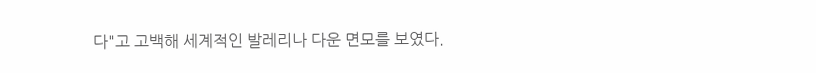다"고 고백해 세계적인 발레리나 다운 면모를 보였다.